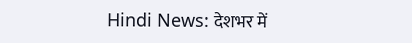Hindi News: देशभर में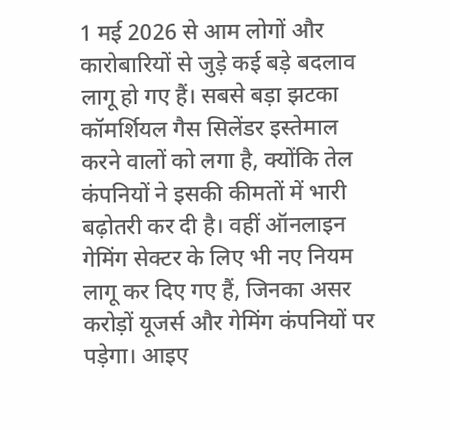1 मई 2026 से आम लोगों और कारोबारियों से जुड़े कई बड़े बदलाव लागू हो गए हैं। सबसे बड़ा झटका कॉमर्शियल गैस सिलेंडर इस्तेमाल करने वालों को लगा है, क्योंकि तेल कंपनियों ने इसकी कीमतों में भारी बढ़ोतरी कर दी है। वहीं ऑनलाइन गेमिंग सेक्टर के लिए भी नए नियम लागू कर दिए गए हैं, जिनका असर करोड़ों यूजर्स और गेमिंग कंपनियों पर पड़ेगा। आइए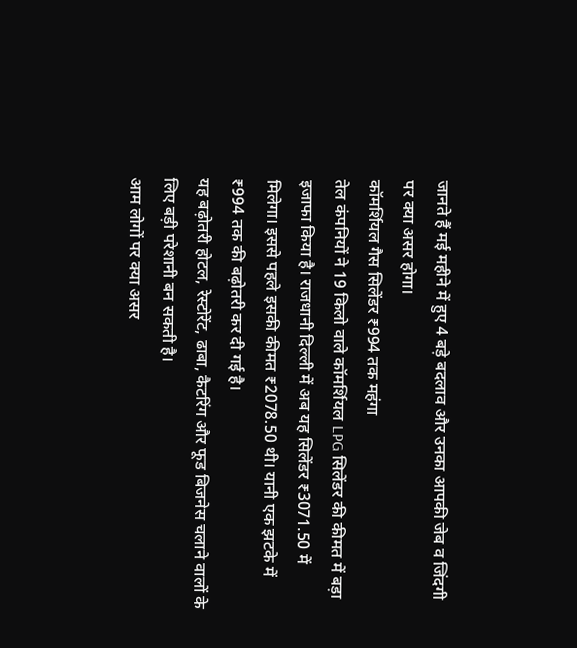जानते हैं मई महीने में हुए 4 बड़े बदलाव और उनका आपकी जेब व जिंदगी पर क्या असर होगा।
कॉमर्शियल गैस सिलेंडर ₹994 तक महंगा
तेल कंपनियों ने 19 किलो वाले कॉमर्शियल LPG सिलेंडर की कीमत में बड़ा इजाफा किया है। राजधानी दिल्ली में अब यह सिलेंडर ₹3071.50 में मिलेगा। इससे पहले इसकी कीमत ₹2078.50 थी। यानी एक झटके में ₹994 तक की बढ़ोतरी कर दी गई है।
यह बढ़ोतरी होटल, रेस्टोरेंट, ढाबा, कैटरिंग और फूड बिजनेस चलाने वालों के लिए बड़ी परेशानी बन सकती है।
आम लोगों पर क्या असर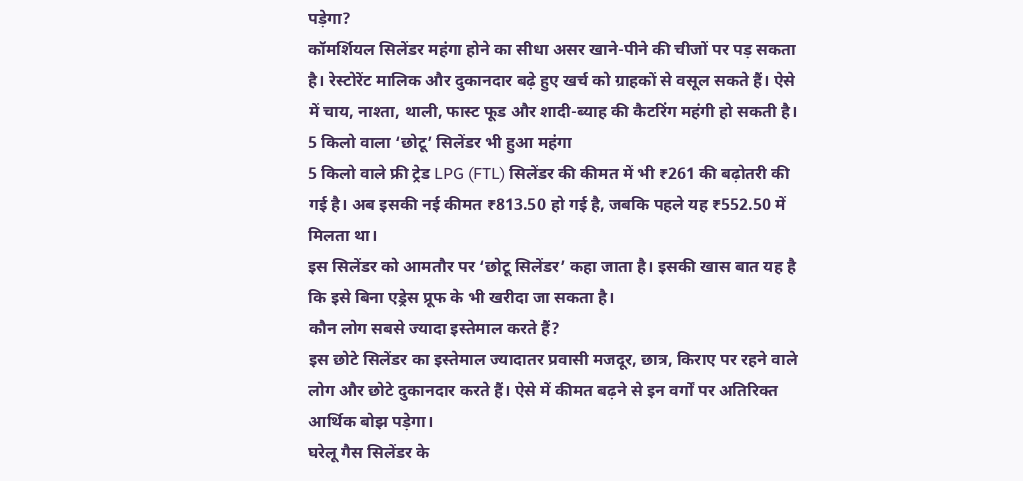पड़ेगा?
कॉमर्शियल सिलेंडर महंगा होने का सीधा असर खाने-पीने की चीजों पर पड़ सकता है। रेस्टोरेंट मालिक और दुकानदार बढ़े हुए खर्च को ग्राहकों से वसूल सकते हैं। ऐसे में चाय, नाश्ता, थाली, फास्ट फूड और शादी-ब्याह की कैटरिंग महंगी हो सकती है।
5 किलो वाला ‘छोटू’ सिलेंडर भी हुआ महंगा
5 किलो वाले फ्री ट्रेड LPG (FTL) सिलेंडर की कीमत में भी ₹261 की बढ़ोतरी की गई है। अब इसकी नई कीमत ₹813.50 हो गई है, जबकि पहले यह ₹552.50 में मिलता था।
इस सिलेंडर को आमतौर पर ‘छोटू सिलेंडर’ कहा जाता है। इसकी खास बात यह है कि इसे बिना एड्रेस प्रूफ के भी खरीदा जा सकता है।
कौन लोग सबसे ज्यादा इस्तेमाल करते हैं?
इस छोटे सिलेंडर का इस्तेमाल ज्यादातर प्रवासी मजदूर, छात्र, किराए पर रहने वाले लोग और छोटे दुकानदार करते हैं। ऐसे में कीमत बढ़ने से इन वर्गों पर अतिरिक्त आर्थिक बोझ पड़ेगा।
घरेलू गैस सिलेंडर के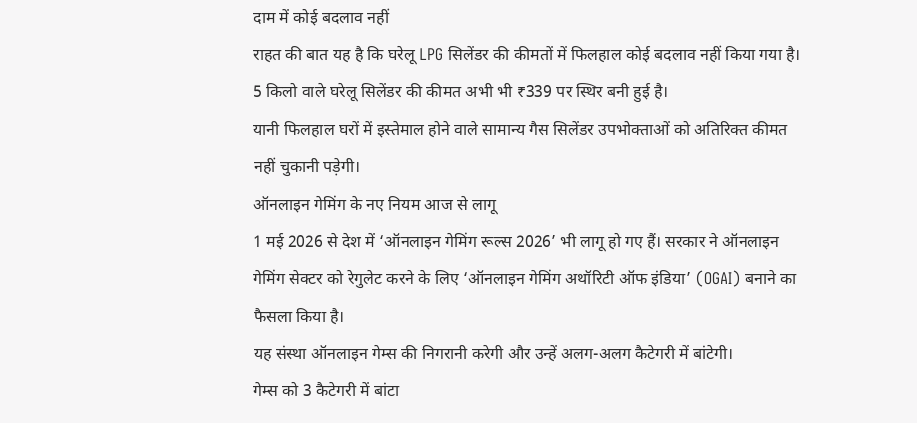दाम में कोई बदलाव नहीं
राहत की बात यह है कि घरेलू LPG सिलेंडर की कीमतों में फिलहाल कोई बदलाव नहीं किया गया है। 5 किलो वाले घरेलू सिलेंडर की कीमत अभी भी ₹339 पर स्थिर बनी हुई है।
यानी फिलहाल घरों में इस्तेमाल होने वाले सामान्य गैस सिलेंडर उपभोक्ताओं को अतिरिक्त कीमत नहीं चुकानी पड़ेगी।
ऑनलाइन गेमिंग के नए नियम आज से लागू
1 मई 2026 से देश में ‘ऑनलाइन गेमिंग रूल्स 2026’ भी लागू हो गए हैं। सरकार ने ऑनलाइन गेमिंग सेक्टर को रेगुलेट करने के लिए ‘ऑनलाइन गेमिंग अथॉरिटी ऑफ इंडिया’ (OGAI) बनाने का फैसला किया है।
यह संस्था ऑनलाइन गेम्स की निगरानी करेगी और उन्हें अलग-अलग कैटेगरी में बांटेगी।
गेम्स को 3 कैटेगरी में बांटा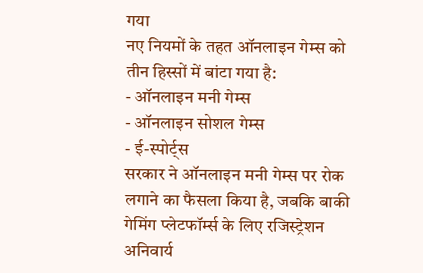गया
नए नियमों के तहत ऑनलाइन गेम्स को तीन हिस्सों में बांटा गया है:
- ऑनलाइन मनी गेम्स
- ऑनलाइन सोशल गेम्स
- ई-स्पोर्ट्स
सरकार ने ऑनलाइन मनी गेम्स पर रोक लगाने का फैसला किया है, जबकि बाकी गेमिंग प्लेटफॉर्म्स के लिए रजिस्ट्रेशन अनिवार्य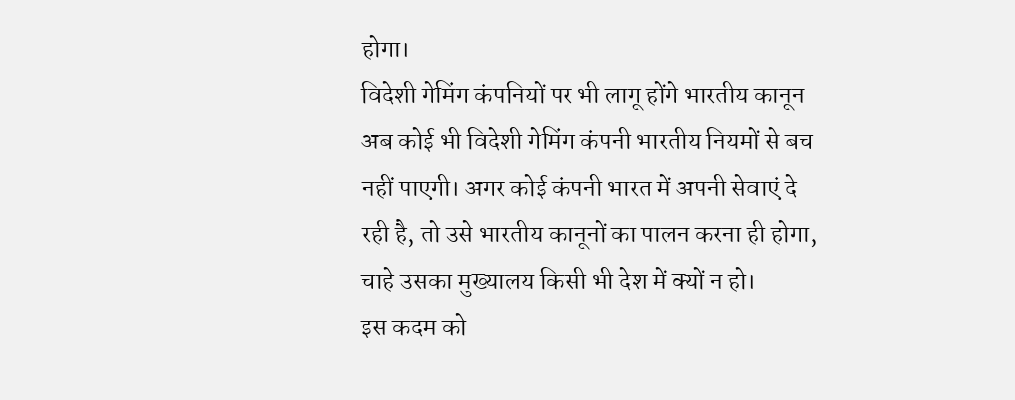होगा।
विदेशी गेमिंग कंपनियों पर भी लागू होंगे भारतीय कानून
अब कोई भी विदेशी गेमिंग कंपनी भारतीय नियमों से बच नहीं पाएगी। अगर कोई कंपनी भारत में अपनी सेवाएं दे रही है, तो उसे भारतीय कानूनों का पालन करना ही होगा, चाहे उसका मुख्यालय किसी भी देश में क्यों न हो।
इस कदम को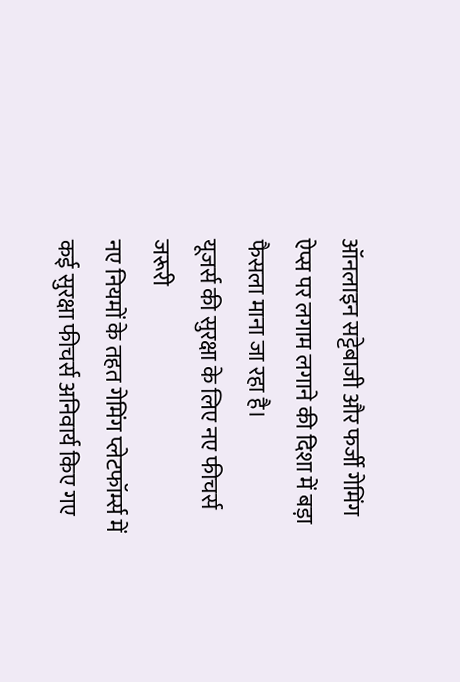ऑनलाइन सट्टेबाजी और फर्जी गेमिंग ऐप्स पर लगाम लगाने की दिशा में बड़ा फैसला माना जा रहा है।
यूजर्स की सुरक्षा के लिए नए फीचर्स जरूरी
नए नियमों के तहत गेमिंग प्लेटफॉर्म्स में कई सुरक्षा फीचर्स अनिवार्य किए गए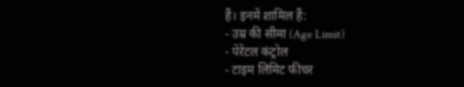हैं। इनमें शामिल हैं:
- उम्र की सीमा (Age Limit)
- पेरेंटल कंट्रोल
- टाइम लिमिट फीचर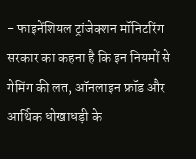- फाइनेंशियल ट्रांजेक्शन मॉनिटरिंग
सरकार का कहना है कि इन नियमों से गेमिंग की लत, ऑनलाइन फ्रॉड और आर्थिक धोखाधड़ी के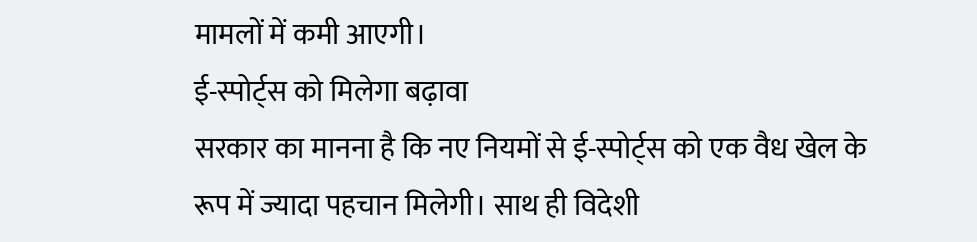मामलों में कमी आएगी।
ई-स्पोर्ट्स को मिलेगा बढ़ावा
सरकार का मानना है कि नए नियमों से ई-स्पोर्ट्स को एक वैध खेल के रूप में ज्यादा पहचान मिलेगी। साथ ही विदेशी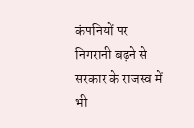कंपनियों पर निगरानी बढ़ने से सरकार के राजस्व में भी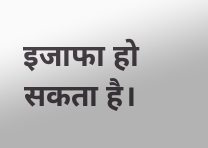इजाफा हो सकता है।